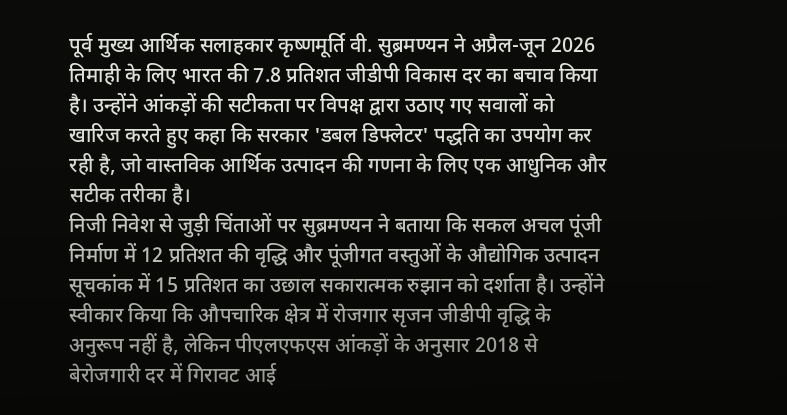पूर्व मुख्य आर्थिक सलाहकार कृष्णमूर्ति वी. सुब्रमण्यन ने अप्रैल-जून 2026 तिमाही के लिए भारत की 7.8 प्रतिशत जीडीपी विकास दर का बचाव किया है। उन्होंने आंकड़ों की सटीकता पर विपक्ष द्वारा उठाए गए सवालों को खारिज करते हुए कहा कि सरकार 'डबल डिफ्लेटर' पद्धति का उपयोग कर रही है, जो वास्तविक आर्थिक उत्पादन की गणना के लिए एक आधुनिक और सटीक तरीका है।
निजी निवेश से जुड़ी चिंताओं पर सुब्रमण्यन ने बताया कि सकल अचल पूंजी निर्माण में 12 प्रतिशत की वृद्धि और पूंजीगत वस्तुओं के औद्योगिक उत्पादन सूचकांक में 15 प्रतिशत का उछाल सकारात्मक रुझान को दर्शाता है। उन्होंने स्वीकार किया कि औपचारिक क्षेत्र में रोजगार सृजन जीडीपी वृद्धि के अनुरूप नहीं है, लेकिन पीएलएफएस आंकड़ों के अनुसार 2018 से बेरोजगारी दर में गिरावट आई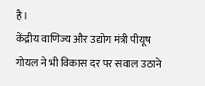है।
केंद्रीय वाणिज्य और उद्योग मंत्री पीयूष गोयल ने भी विकास दर पर सवाल उठाने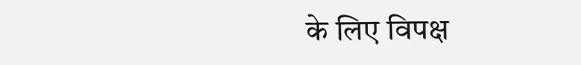के लिए विपक्ष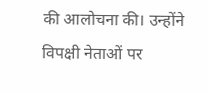की आलोचना की। उन्होंने विपक्षी नेताओं पर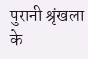पुरानी श्रृंखला के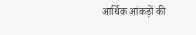आर्थिक आंकड़ों की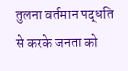तुलना वर्तमान पद्धति से करके जनता को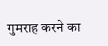गुमराह करने का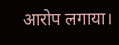आरोप लगाया।